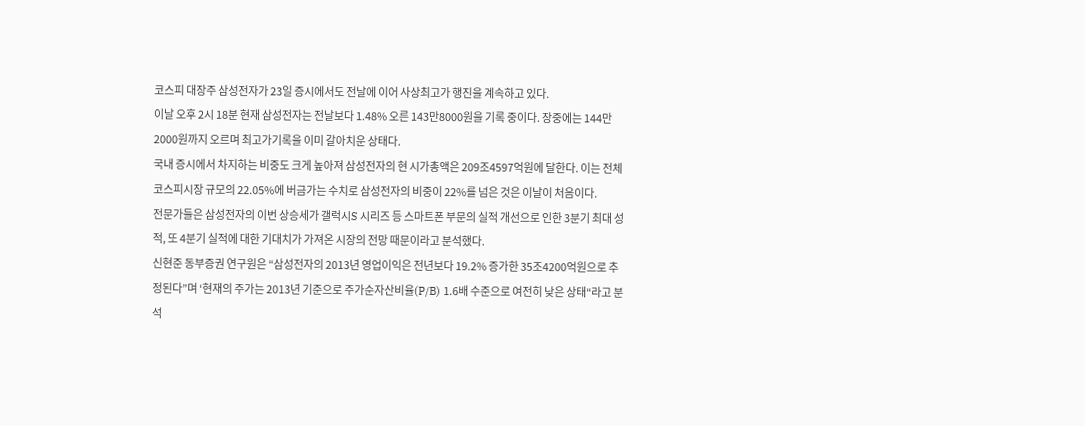코스피 대장주 삼성전자가 23일 증시에서도 전날에 이어 사상최고가 행진을 계속하고 있다.
이날 오후 2시 18분 현재 삼성전자는 전날보다 1.48% 오른 143만8000원을 기록 중이다. 장중에는 144만2000원까지 오르며 최고가기록을 이미 갈아치운 상태다.
국내 증시에서 차지하는 비중도 크게 높아져 삼성전자의 현 시가총액은 209조4597억원에 달한다. 이는 전체 코스피시장 규모의 22.05%에 버금가는 수치로 삼성전자의 비중이 22%를 넘은 것은 이날이 처음이다.
전문가들은 삼성전자의 이번 상승세가 갤럭시S 시리즈 등 스마트폰 부문의 실적 개선으로 인한 3분기 최대 성적, 또 4분기 실적에 대한 기대치가 가져온 시장의 전망 때문이라고 분석했다.
신현준 동부증권 연구원은 “삼성전자의 2013년 영업이익은 전년보다 19.2% 증가한 35조4200억원으로 추정된다”며 ‘현재의 주가는 2013년 기준으로 주가순자산비율(P/B) 1.6배 수준으로 여전히 낮은 상태“라고 분석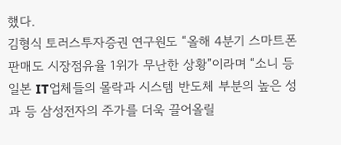했다.
김형식 토러스투자증권 연구원도 “올해 4분기 스마트폰 판매도 시장점유율 1위가 무난한 상황”이라며 “소니 등 일본 IT업체들의 몰락과 시스템 반도체 부분의 높은 성과 등 삼성전자의 주가를 더욱 끌어올릴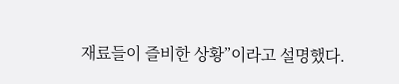재료들이 즐비한 상황”이라고 설명했다.